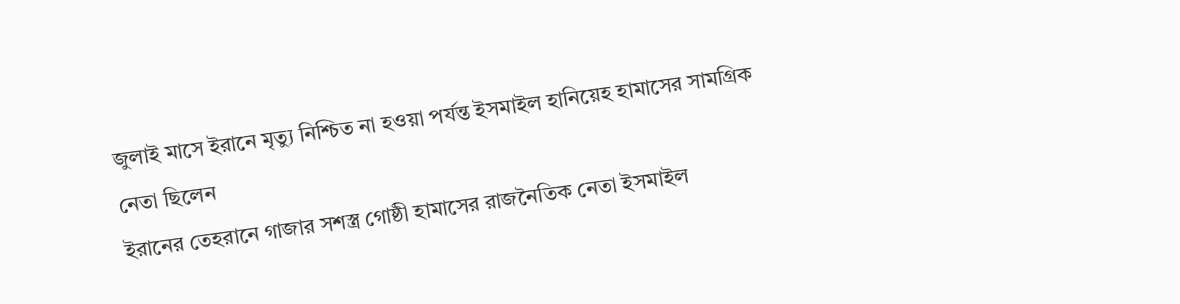জুলাই মাসে ইরানে মৃত্যু নিশ্চিত না হওয়া পর্যন্ত ইসমাইল হানিয়েহ হামাসের সামগ্রিক নেতা ছিলেন
ইরানের তেহরানে গাজার সশস্ত্র গোষ্ঠী হামাসের রাজনৈতিক নেতা ইসমাইল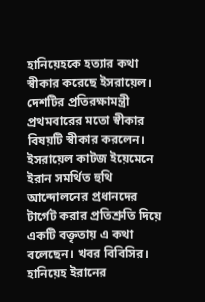হানিয়েহকে হত্যার কথা স্বীকার করেছে ইসরায়েল। দেশটির প্রতিরক্ষামন্ত্রী প্রথমবারের মতো স্বীকার বিষয়টি স্বীকার করলেন।
ইসরায়েল কাটজ ইয়েমেনে ইরান সমর্থিত হুথি আন্দোলনের প্রধানদের টার্গেট করার প্রতিশ্রুতি দিয়ে একটি বক্তৃতায় এ কথা বলেছেন। খবর বিবিসির।
হানিয়েহ ইরানের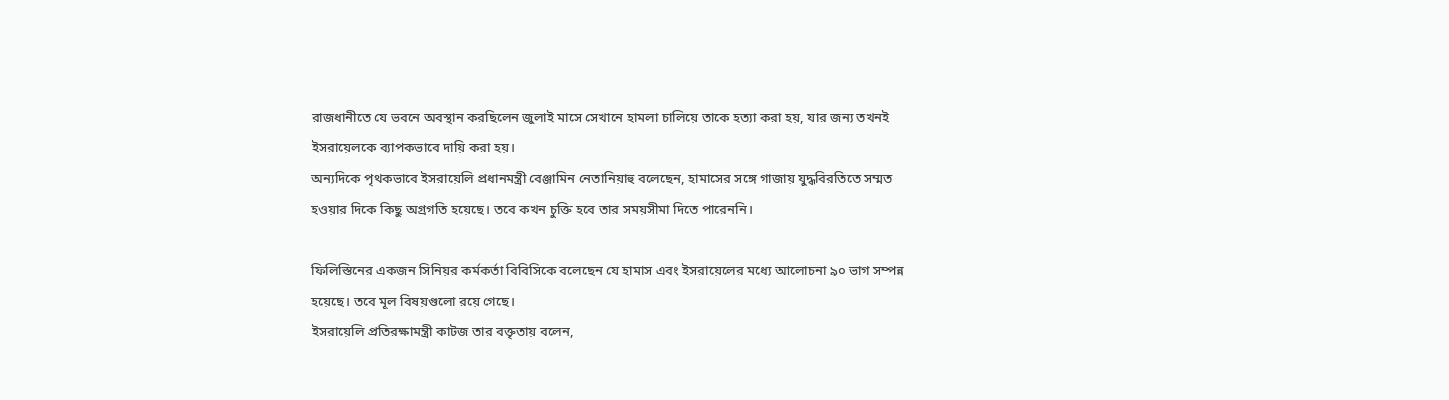রাজধানীতে যে ভবনে অবস্থান করছিলেন জুলাই মাসে সেখানে হামলা চালিয়ে তাকে হত্যা করা হয়, যার জন্য তখনই ইসরায়েলকে ব্যাপকভাবে দায়ি করা হয়।
অন্যদিকে পৃথকভাবে ইসরায়েলি প্রধানমন্ত্রী বেঞ্জামিন নেতানিয়াহু বলেছেন, হামাসের সঙ্গে গাজায় যুদ্ধবিরতিতে সম্মত হওয়ার দিকে কিছু অগ্রগতি হয়েছে। তবে কখন চুক্তি হবে তার সময়সীমা দিতে পারেননি।

ফিলিস্তিনের একজন সিনিয়র কর্মকর্তা বিবিসিকে বলেছেন যে হামাস এবং ইসরায়েলের মধ্যে আলোচনা ৯০ ভাগ সম্পন্ন হয়েছে। তবে মূল বিষয়গুলো রয়ে গেছে।
ইসরায়েলি প্রতিরক্ষামন্ত্রী কাটজ তার বক্তৃতায় বলেন,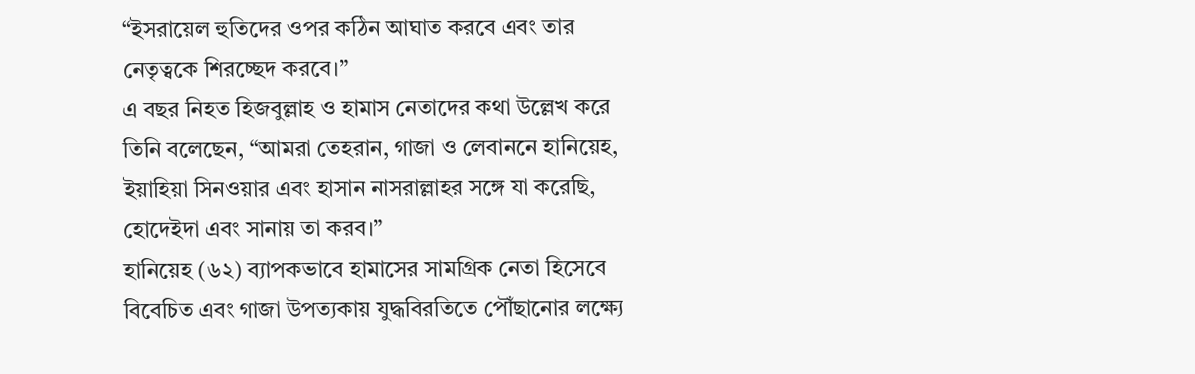“ইসরায়েল হুতিদের ওপর কঠিন আঘাত করবে এবং তার নেতৃত্বকে শিরচ্ছেদ করবে।”
এ বছর নিহত হিজবুল্লাহ ও হামাস নেতাদের কথা উল্লেখ করে তিনি বলেছেন, “আমরা তেহরান, গাজা ও লেবাননে হানিয়েহ, ইয়াহিয়া সিনওয়ার এবং হাসান নাসরাল্লাহর সঙ্গে যা করেছি, হোদেইদা এবং সানায় তা করব।”
হানিয়েহ (৬২) ব্যাপকভাবে হামাসের সামগ্রিক নেতা হিসেবে বিবেচিত এবং গাজা উপত্যকায় যুদ্ধবিরতিতে পৌঁছানোর লক্ষ্যে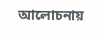আলোচনায়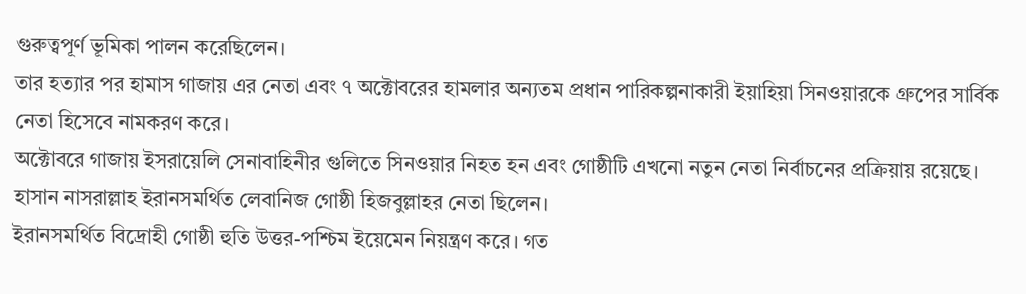গুরুত্বপূর্ণ ভূমিকা পালন করেছিলেন।
তার হত্যার পর হামাস গাজায় এর নেতা এবং ৭ অক্টোবরের হামলার অন্যতম প্রধান পারিকল্পনাকারী ইয়াহিয়া সিনওয়ারকে গ্রুপের সার্বিক নেতা হিসেবে নামকরণ করে।
অক্টোবরে গাজায় ইসরায়েলি সেনাবাহিনীর গুলিতে সিনওয়ার নিহত হন এবং গোষ্ঠীটি এখনো নতুন নেতা নির্বাচনের প্রক্রিয়ায় রয়েছে।
হাসান নাসরাল্লাহ ইরানসমর্থিত লেবানিজ গোষ্ঠী হিজবুল্লাহর নেতা ছিলেন।
ইরানসমর্থিত বিদ্রোহী গোষ্ঠী হুতি উত্তর-পশ্চিম ইয়েমেন নিয়ন্ত্রণ করে। গত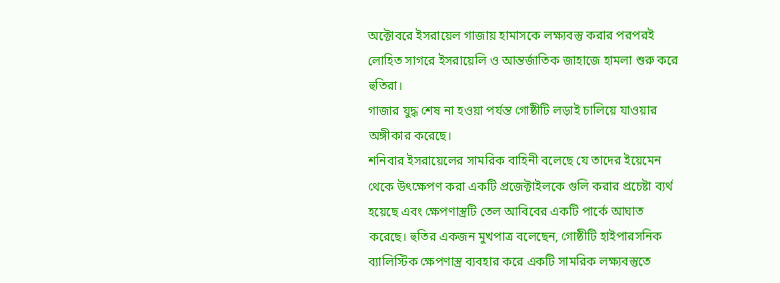অক্টোবরে ইসরায়েল গাজায় হামাসকে লক্ষ্যবস্তু করার পরপরই লোহিত সাগরে ইসরায়েলি ও আন্তর্জাতিক জাহাজে হামলা শুরু করে হুতিরা।
গাজার যুদ্ধ শেষ না হওয়া পর্যন্ত গোষ্ঠীটি লড়াই চালিয়ে যাওয়ার অঙ্গীকার করেছে।
শনিবার ইসরায়েলের সামরিক বাহিনী বলেছে যে তাদের ইয়েমেন থেকে উৎক্ষেপণ করা একটি প্রজেক্টাইলকে গুলি করার প্রচেষ্টা ব্যর্থ হয়েছে এবং ক্ষেপণাস্ত্রটি তেল আবিবের একটি পার্কে আঘাত করেছে। হুতির একজন মুখপাত্র বলেছেন, গোষ্ঠীটি হাইপারসনিক ব্যালিস্টিক ক্ষেপণাস্ত্র ব্যবহার করে একটি সামরিক লক্ষ্যবস্তুতে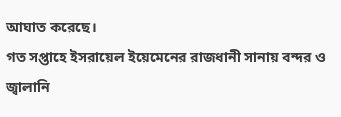আঘাত করেছে।
গত সপ্তাহে ইসরায়েল ইয়েমেনের রাজধানী সানায় বন্দর ও জ্বালানি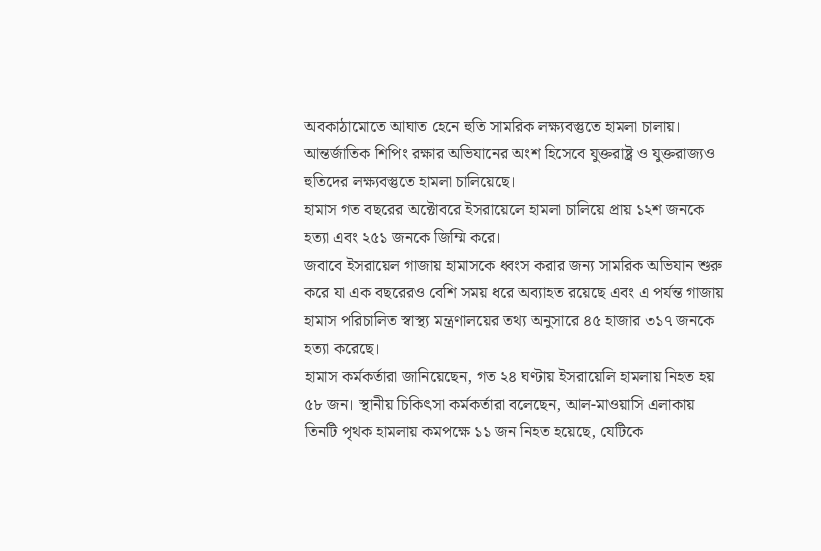অবকাঠামোতে আঘাত হেনে হুতি সামরিক লক্ষ্যবস্তুতে হামলা চালায়। আন্তর্জাতিক শিপিং রক্ষার অভিযানের অংশ হিসেবে যুক্তরাষ্ট্র ও যুক্তরাজ্যও হুতিদের লক্ষ্যবস্তুতে হামলা চালিয়েছে।
হামাস গত বছরের অক্টোবরে ইসরায়েলে হামলা চালিয়ে প্রায় ১২শ জনকে হত্যা এবং ২৫১ জনকে জিম্মি করে।
জবাবে ইসরায়েল গাজায় হামাসকে ধ্বংস করার জন্য সামরিক অভিযান শুরু করে যা এক বছরেরও বেশি সময় ধরে অব্যাহত রয়েছে এবং এ পর্যন্ত গাজায় হামাস পরিচালিত স্বাস্থ্য মন্ত্রণালয়ের তথ্য অনুসারে ৪৫ হাজার ৩১৭ জনকে হত্যা করেছে।
হামাস কর্মকর্তারা জানিয়েছেন, গত ২৪ ঘণ্টায় ইসরায়েলি হামলায় নিহত হয় ৫৮ জন। স্থানীয় চিকিৎসা কর্মকর্তারা বলেছেন, আল-মাওয়াসি এলাকায় তিনটি পৃথক হামলায় কমপক্ষে ১১ জন নিহত হয়েছে, যেটিকে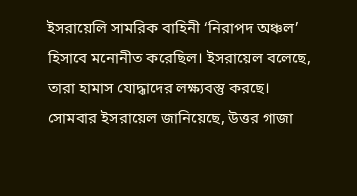ইসরায়েলি সামরিক বাহিনী ‘নিরাপদ অঞ্চল’ হিসাবে মনোনীত করেছিল। ইসরায়েল বলেছে, তারা হামাস যোদ্ধাদের লক্ষ্যবস্তু করছে।
সোমবার ইসরায়েল জানিয়েছে, উত্তর গাজা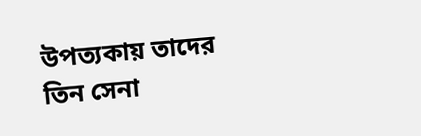উপত্যকায় তাদের তিন সেনা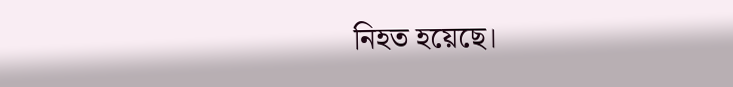নিহত হয়েছে।